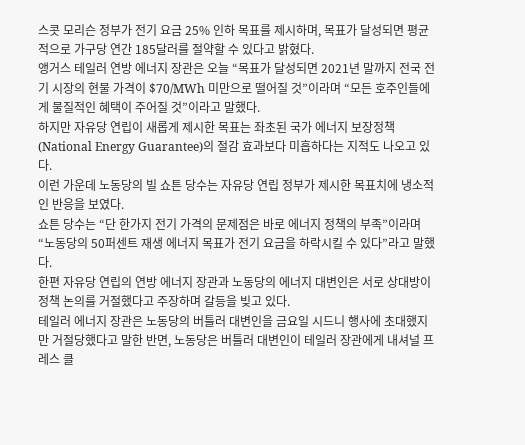스콧 모리슨 정부가 전기 요금 25% 인하 목표를 제시하며, 목표가 달성되면 평균적으로 가구당 연간 185달러를 절약할 수 있다고 밝혔다.
앵거스 테일러 연방 에너지 장관은 오늘 “목표가 달성되면 2021년 말까지 전국 전기 시장의 현물 가격이 $70/MWh 미만으로 떨어질 것”이라며 “모든 호주인들에게 물질적인 혜택이 주어질 것”이라고 말했다.
하지만 자유당 연립이 새롭게 제시한 목표는 좌초된 국가 에너지 보장정책(National Energy Guarantee)의 절감 효과보다 미흡하다는 지적도 나오고 있다.
이런 가운데 노동당의 빌 쇼튼 당수는 자유당 연립 정부가 제시한 목표치에 냉소적인 반응을 보였다.
쇼튼 당수는 “단 한가지 전기 가격의 문제점은 바로 에너지 정책의 부족”이라며 “노동당의 50퍼센트 재생 에너지 목표가 전기 요금을 하락시킬 수 있다”라고 말했다.
한편 자유당 연립의 연방 에너지 장관과 노동당의 에너지 대변인은 서로 상대방이 정책 논의를 거절했다고 주장하며 갈등을 빚고 있다.
테일러 에너지 장관은 노동당의 버틀러 대변인을 금요일 시드니 행사에 초대했지만 거절당했다고 말한 반면, 노동당은 버틀러 대변인이 테일러 장관에게 내셔널 프레스 클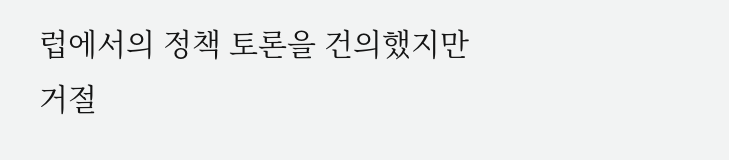럽에서의 정책 토론을 건의했지만 거절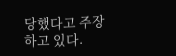당했다고 주장하고 있다.